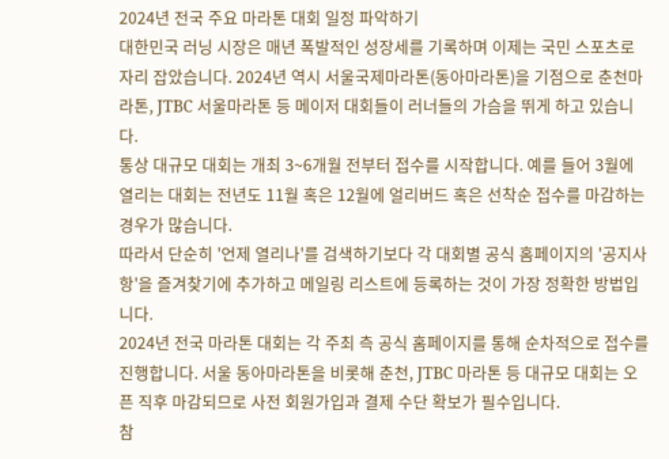2024년 전국 주요 마라톤 대회 일정 파악하기
대한민국 러닝 시장은 매년 폭발적인 성장세를 기록하며 이제는 국민 스포츠로 자리 잡았습니다. 2024년 역시 서울국제마라톤(동아마라톤)을 기점으로 춘천마라톤, JTBC 서울마라톤 등 메이저 대회들이 러너들의 가슴을 뛰게 하고 있습니다.
통상 대규모 대회는 개최 3~6개월 전부터 접수를 시작합니다. 예를 들어 3월에 열리는 대회는 전년도 11월 혹은 12월에 얼리버드 혹은 선착순 접수를 마감하는 경우가 많습니다.
따라서 단순히 '언제 열리나'를 검색하기보다 각 대회별 공식 홈페이지의 '공지사항'을 즐겨찾기에 추가하고 메일링 리스트에 등록하는 것이 가장 정확한 방법입니다.
2024년 전국 마라톤 대회는 각 주최 측 공식 홈페이지를 통해 순차적으로 접수를 진행합니다. 서울 동아마라톤을 비롯해 춘천, JTBC 마라톤 등 대규모 대회는 오픈 직후 마감되므로 사전 회원가입과 결제 수단 확보가 필수입니다.
참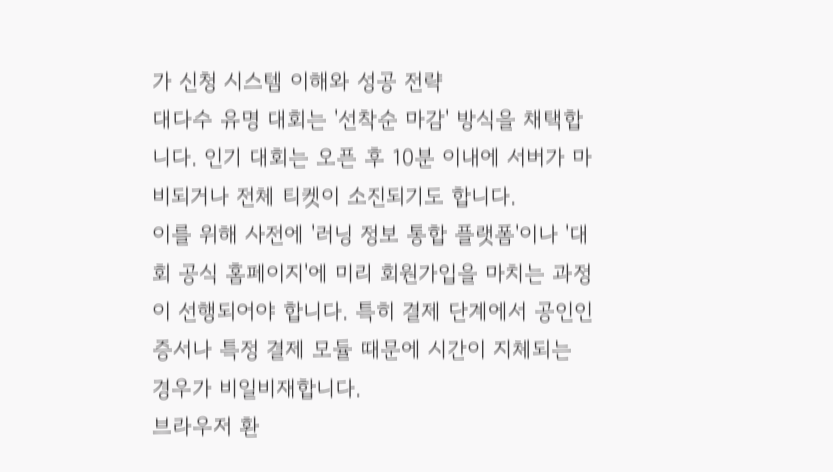가 신청 시스템 이해와 성공 전략
대다수 유명 대회는 '선착순 마감' 방식을 채택합니다. 인기 대회는 오픈 후 10분 이내에 서버가 마비되거나 전체 티켓이 소진되기도 합니다.
이를 위해 사전에 '러닝 정보 통합 플랫폼'이나 '대회 공식 홈페이지'에 미리 회원가입을 마치는 과정이 선행되어야 합니다. 특히 결제 단계에서 공인인증서나 특정 결제 모듈 때문에 시간이 지체되는 경우가 비일비재합니다.
브라우저 환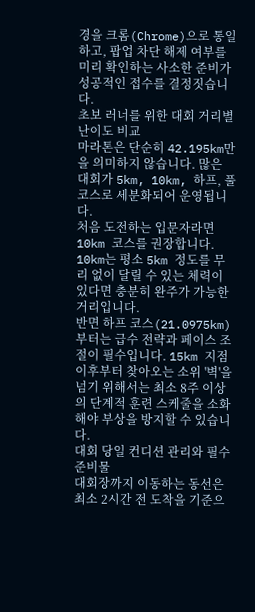경을 크롬(Chrome)으로 통일하고, 팝업 차단 해제 여부를 미리 확인하는 사소한 준비가 성공적인 접수를 결정짓습니다.
초보 러너를 위한 대회 거리별 난이도 비교
마라톤은 단순히 42.195km만을 의미하지 않습니다. 많은 대회가 5km, 10km, 하프, 풀코스로 세분화되어 운영됩니다.
처음 도전하는 입문자라면 10km 코스를 권장합니다. 10km는 평소 5km 정도를 무리 없이 달릴 수 있는 체력이 있다면 충분히 완주가 가능한 거리입니다.
반면 하프 코스(21.0975km)부터는 급수 전략과 페이스 조절이 필수입니다. 15km 지점 이후부터 찾아오는 소위 '벽'을 넘기 위해서는 최소 8주 이상의 단계적 훈련 스케줄을 소화해야 부상을 방지할 수 있습니다.
대회 당일 컨디션 관리와 필수 준비물
대회장까지 이동하는 동선은 최소 2시간 전 도착을 기준으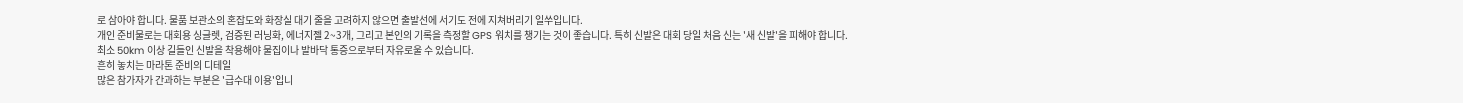로 삼아야 합니다. 물품 보관소의 혼잡도와 화장실 대기 줄을 고려하지 않으면 출발선에 서기도 전에 지쳐버리기 일쑤입니다.
개인 준비물로는 대회용 싱글렛, 검증된 러닝화, 에너지젤 2~3개, 그리고 본인의 기록을 측정할 GPS 워치를 챙기는 것이 좋습니다. 특히 신발은 대회 당일 처음 신는 '새 신발'을 피해야 합니다.
최소 50km 이상 길들인 신발을 착용해야 물집이나 발바닥 통증으로부터 자유로울 수 있습니다.
흔히 놓치는 마라톤 준비의 디테일
많은 참가자가 간과하는 부분은 '급수대 이용'입니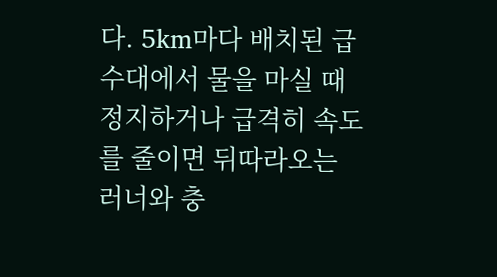다. 5km마다 배치된 급수대에서 물을 마실 때 정지하거나 급격히 속도를 줄이면 뒤따라오는 러너와 충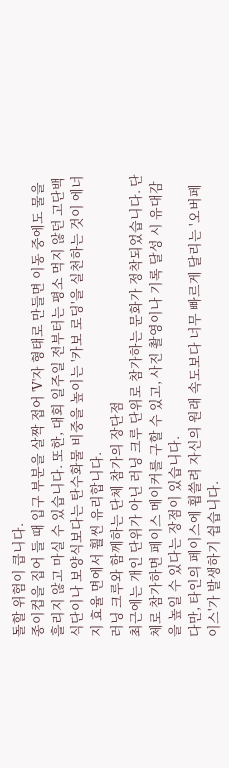돌할 위험이 큽니다.
종이컵을 집어 들 때 입구 부분을 살짝 접어 'V'자 형태로 만들면 이동 중에도 물을 흘리지 않고 마실 수 있습니다. 또한, 대회 일주일 전부터는 평소 먹지 않던 고단백 식단이나 보양식보다는 탄수화물 비중을 높이는 '카보 로딩'을 실천하는 것이 에너지 효율 면에서 훨씬 유리합니다.
러닝 크루와 함께하는 단체 참가의 장단점
최근에는 개인 단위가 아닌 러닝 크루 단위로 참가하는 문화가 정착되었습니다. 단체로 참가하면 페이스 메이커를 구할 수 있고, 사진 촬영이나 기록 달성 시 유대감을 높일 수 있다는 장점이 있습니다.
다만, 타인의 페이스에 휩쓸려 자신의 원래 속도보다 너무 빠르게 달리는 '오버페이스'가 발생하기 쉽습니다.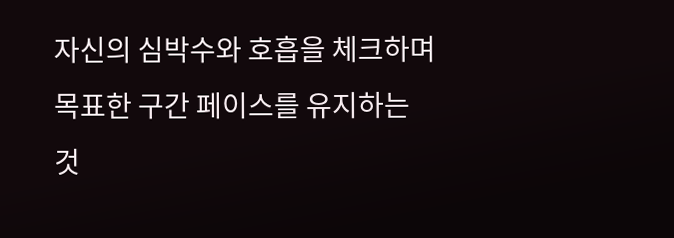자신의 심박수와 호흡을 체크하며 목표한 구간 페이스를 유지하는 것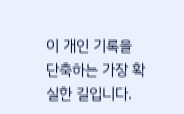이 개인 기록을 단축하는 가장 확실한 길입니다.